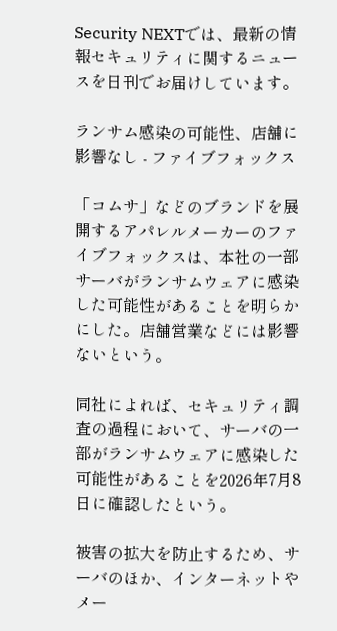Security NEXTでは、最新の情報セキュリティに関するニュースを日刊でお届けしています。

ランサム感染の可能性、店舗に影響なし - ファイブフォックス

「コムサ」などのブランドを展開するアパレルメーカーのファイブフォックスは、本社の一部サーバがランサムウェアに感染した可能性があることを明らかにした。店舗営業などには影響ないという。

同社によれば、セキュリティ調査の過程において、サーバの一部がランサムウェアに感染した可能性があることを2026年7月8日に確認したという。

被害の拡大を防止するため、サーバのほか、インターネットやメー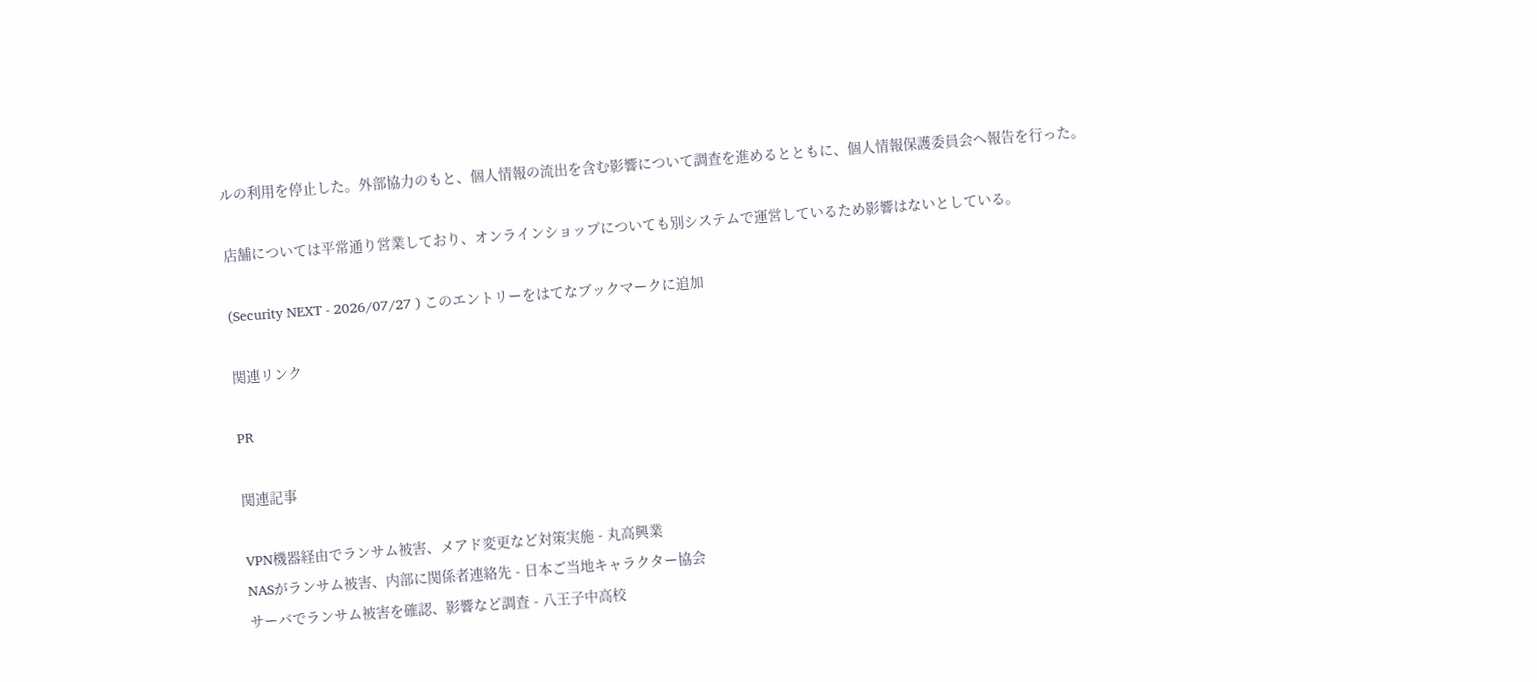ルの利用を停止した。外部協力のもと、個人情報の流出を含む影響について調査を進めるとともに、個人情報保護委員会へ報告を行った。

店舗については平常通り営業しており、オンラインショップについても別システムで運営しているため影響はないとしている。

(Security NEXT - 2026/07/27 ) このエントリーをはてなブックマークに追加

関連リンク

PR

関連記事

VPN機器経由でランサム被害、メアド変更など対策実施 - 丸高興業
NASがランサム被害、内部に関係者連絡先 - 日本ご当地キャラクター協会
サーバでランサム被害を確認、影響など調査 - 八王子中高校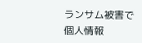ランサム被害で個人情報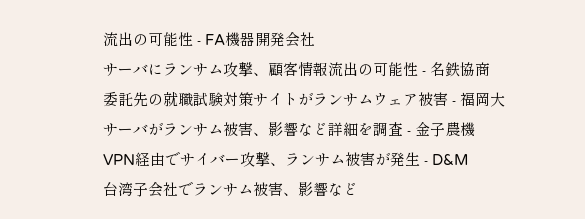流出の可能性 - FA機器開発会社
サーバにランサム攻撃、顧客情報流出の可能性 - 名鉄協商
委託先の就職試験対策サイトがランサムウェア被害 - 福岡大
サーバがランサム被害、影響など詳細を調査 - 金子農機
VPN経由でサイバー攻撃、ランサム被害が発生 - D&M
台湾子会社でランサム被害、影響など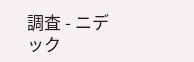調査 - ニデック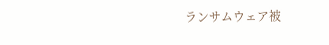ランサムウェア被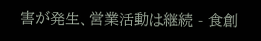害が発生、営業活動は継続 - 食創